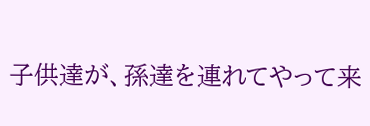子供達が、孫達を連れてやって来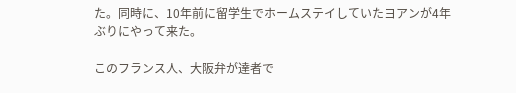た。同時に、10年前に留学生でホームステイしていたヨアンが4年ぶりにやって来た。

このフランス人、大阪弁が達者で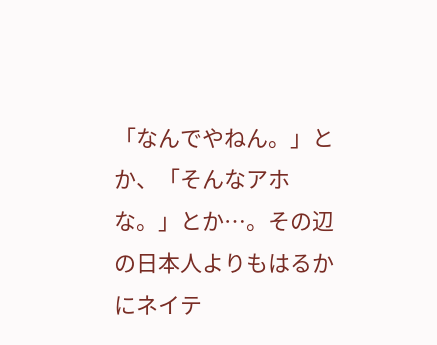「なんでやねん。」とか、「そんなアホな。」とか…。その辺の日本人よりもはるかにネイテ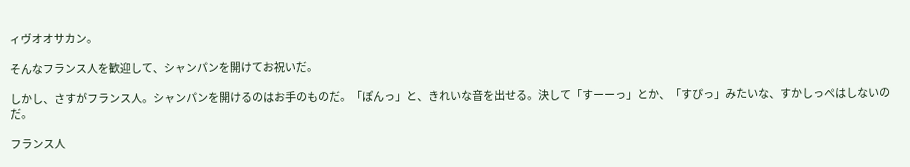ィヴオオサカン。

そんなフランス人を歓迎して、シャンパンを開けてお祝いだ。

しかし、さすがフランス人。シャンパンを開けるのはお手のものだ。「ぽんっ」と、きれいな音を出せる。決して「すーーっ」とか、「すぴっ」みたいな、すかしっぺはしないのだ。

フランス人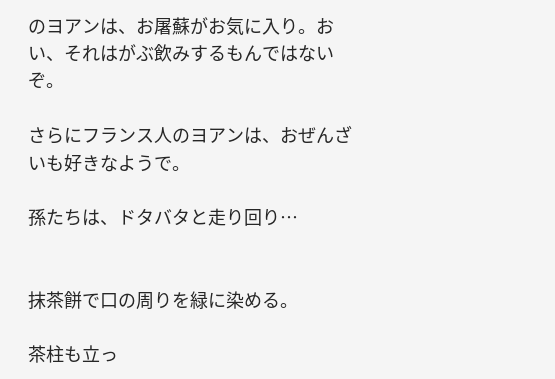のヨアンは、お屠蘇がお気に入り。おい、それはがぶ飲みするもんではないぞ。

さらにフランス人のヨアンは、おぜんざいも好きなようで。

孫たちは、ドタバタと走り回り…


抹茶餅で口の周りを緑に染める。

茶柱も立っ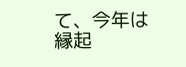て、今年は縁起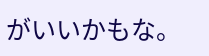がいいかもな。